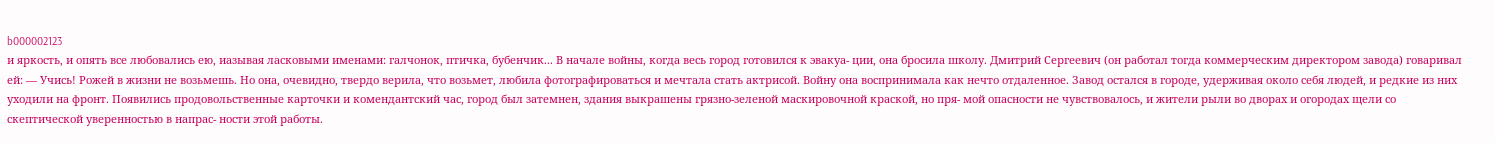b000002123
и яркость, и опять все любовались ею, иазывая ласковыми именами: галчонок, птичка, бубенчик... В начале войны, когда весь город готовился к эвакуа- ции, она бросила школу. Дмитрий Сергеевич (он работал тогда коммерческим директором завода) говаривал ей: — Учись! Рожей в жизни не возьмешь. Но она, очевидно, твердо верила, что возьмет, любила фотографироваться и мечтала стать актрисой. Войну она воспринимала как нечто отдаленное. Завод остался в городе, удерживая около себя людей, и редкие из них уходили на фронт. Появились продовольственные карточки и комендантский час, город был затемнен, здания выкрашены грязно-зеленой маскировочной краской, но пря- мой опасности не чувствовалось, и жители рыли во дворах и огородах щели со скептической уверенностью в напрас- ности этой работы.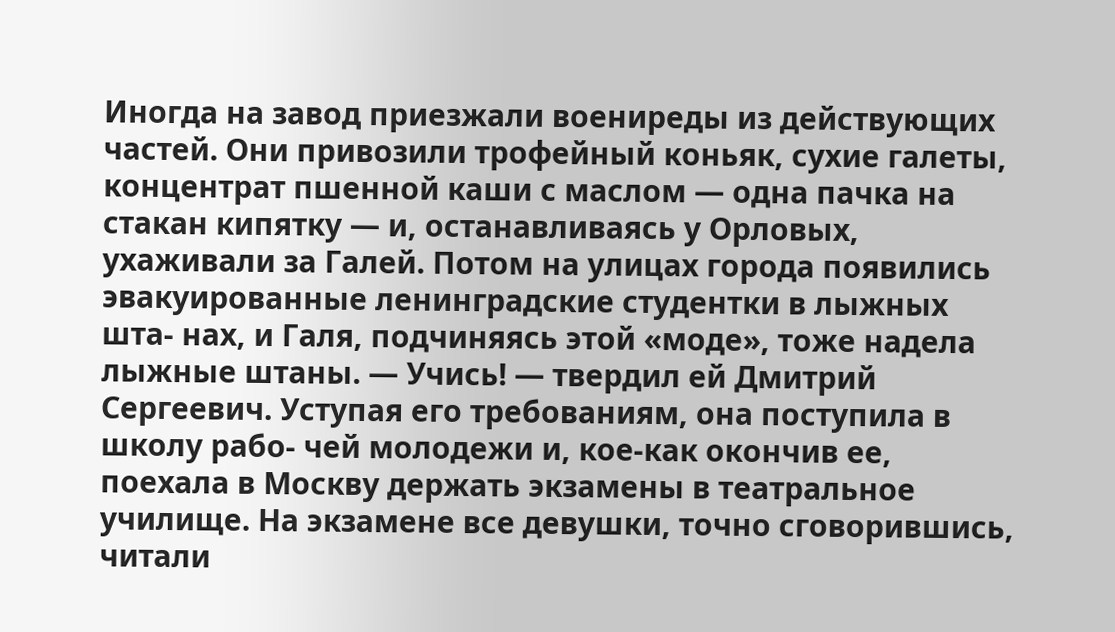Иногда на завод приезжали воениреды из действующих частей. Они привозили трофейный коньяк, сухие галеты, концентрат пшенной каши с маслом — одна пачка на стакан кипятку — и, останавливаясь у Орловых, ухаживали за Галей. Потом на улицах города появились эвакуированные ленинградские студентки в лыжных шта- нах, и Галя, подчиняясь этой «моде», тоже надела лыжные штаны. — Учись! — твердил ей Дмитрий Сергеевич. Уступая его требованиям, она поступила в школу рабо- чей молодежи и, кое-как окончив ее, поехала в Москву держать экзамены в театральное училище. На экзамене все девушки, точно сговорившись, читали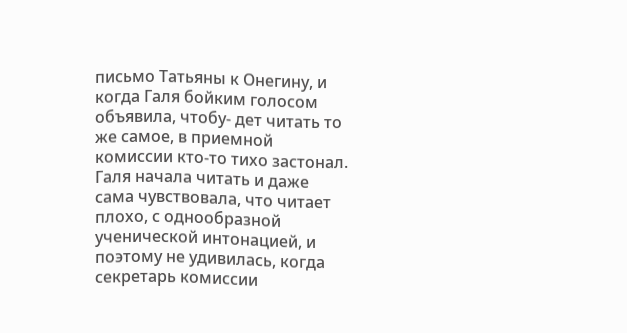письмо Татьяны к Онегину, и когда Галя бойким голосом объявила, чтобу- дет читать то же самое, в приемной комиссии кто-то тихо застонал. Галя начала читать и даже сама чувствовала, что читает плохо, с однообразной ученической интонацией, и поэтому не удивилась, когда секретарь комиссии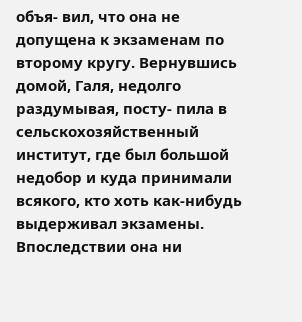объя- вил, что она не допущена к экзаменам по второму кругу. Вернувшись домой, Галя, недолго раздумывая, посту- пила в сельскохозяйственный институт, где был большой недобор и куда принимали всякого, кто хоть как-нибудь выдерживал экзамены. Впоследствии она ни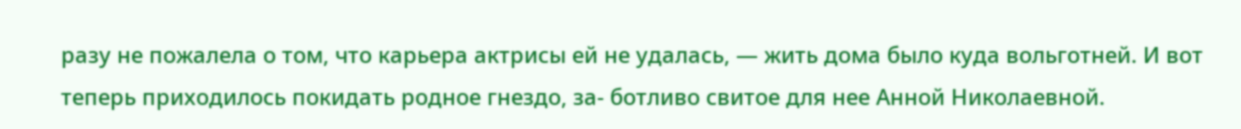разу не пожалела о том, что карьера актрисы ей не удалась, — жить дома было куда вольготней. И вот теперь приходилось покидать родное гнездо, за- ботливо свитое для нее Анной Николаевной.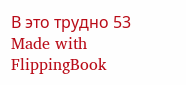В это трудно 53
Made with FlippingBook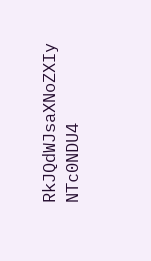RkJQdWJsaXNoZXIy NTc0NDU4